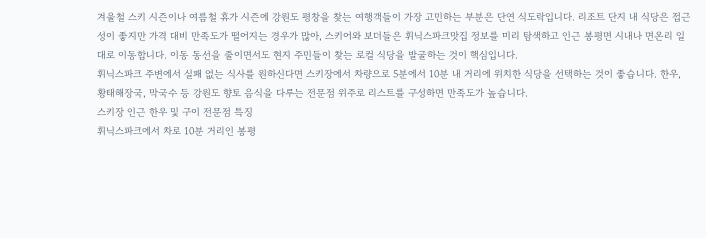겨울철 스키 시즌이나 여름철 휴가 시즌에 강원도 평창을 찾는 여행객들이 가장 고민하는 부분은 단연 식도락입니다. 리조트 단지 내 식당은 접근성이 좋지만 가격 대비 만족도가 떨어지는 경우가 많아, 스키어와 보더들은 휘닉스파크맛집 정보를 미리 탐색하고 인근 봉평면 시내나 면온리 일대로 이동합니다. 이동 동선을 줄이면서도 현지 주민들이 찾는 로컬 식당을 발굴하는 것이 핵심입니다.
휘닉스파크 주변에서 실패 없는 식사를 원하신다면 스키장에서 차량으로 5분에서 10분 내 거리에 위치한 식당을 선택하는 것이 좋습니다. 한우, 황태해장국, 막국수 등 강원도 향토 음식을 다루는 전문점 위주로 리스트를 구성하면 만족도가 높습니다.
스키장 인근 한우 및 구이 전문점 특징
휘닉스파크에서 차로 10분 거리인 봉평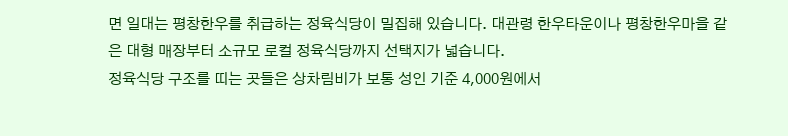면 일대는 평창한우를 취급하는 정육식당이 밀집해 있습니다. 대관령 한우타운이나 평창한우마을 같은 대형 매장부터 소규모 로컬 정육식당까지 선택지가 넓습니다.
정육식당 구조를 띠는 곳들은 상차림비가 보통 성인 기준 4,000원에서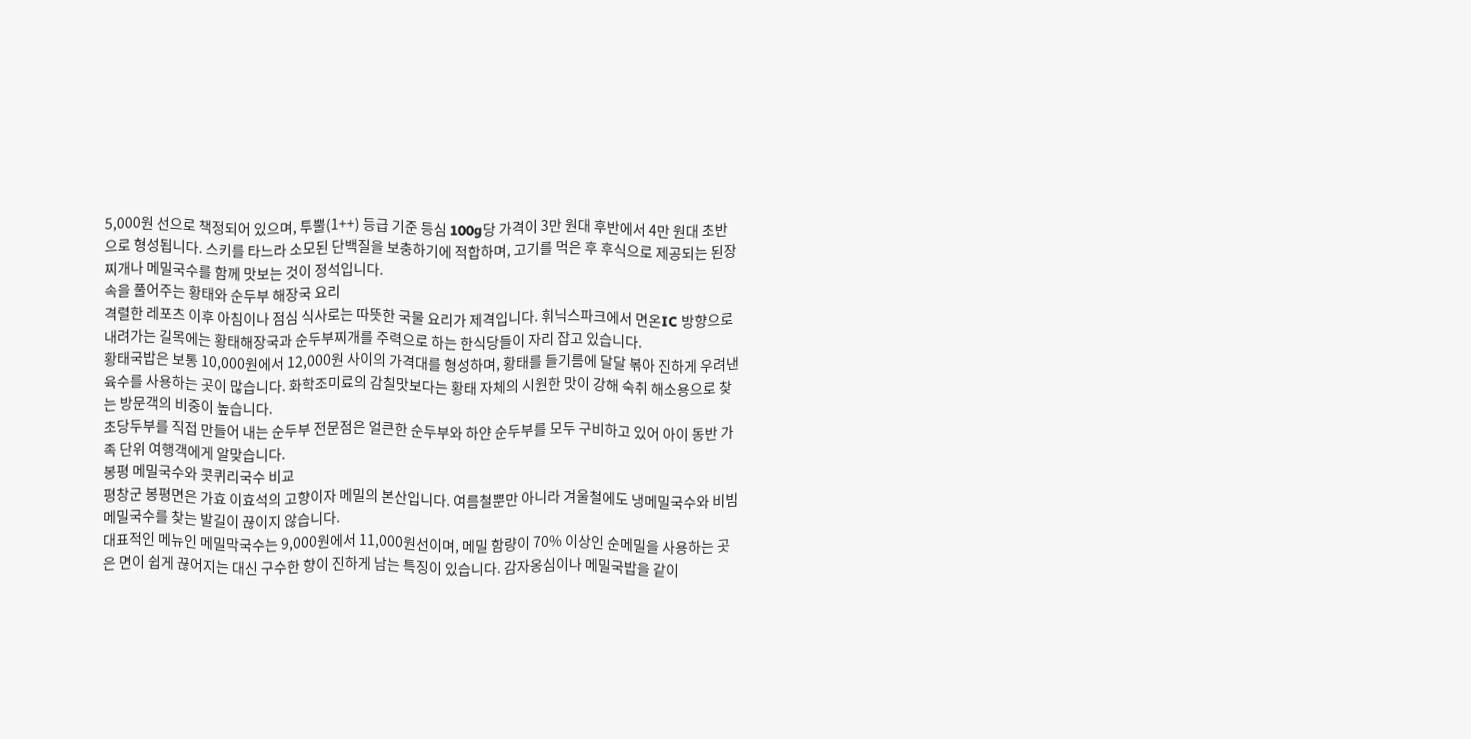5,000원 선으로 책정되어 있으며, 투뿔(1++) 등급 기준 등심 100g당 가격이 3만 원대 후반에서 4만 원대 초반으로 형성됩니다. 스키를 타느라 소모된 단백질을 보충하기에 적합하며, 고기를 먹은 후 후식으로 제공되는 된장찌개나 메밀국수를 함께 맛보는 것이 정석입니다.
속을 풀어주는 황태와 순두부 해장국 요리
격렬한 레포츠 이후 아침이나 점심 식사로는 따뜻한 국물 요리가 제격입니다. 휘닉스파크에서 면온IC 방향으로 내려가는 길목에는 황태해장국과 순두부찌개를 주력으로 하는 한식당들이 자리 잡고 있습니다.
황태국밥은 보통 10,000원에서 12,000원 사이의 가격대를 형성하며, 황태를 들기름에 달달 볶아 진하게 우려낸 육수를 사용하는 곳이 많습니다. 화학조미료의 감칠맛보다는 황태 자체의 시원한 맛이 강해 숙취 해소용으로 찾는 방문객의 비중이 높습니다.
초당두부를 직접 만들어 내는 순두부 전문점은 얼큰한 순두부와 하얀 순두부를 모두 구비하고 있어 아이 동반 가족 단위 여행객에게 알맞습니다.
봉평 메밀국수와 콧퀴리국수 비교
평창군 봉평면은 가효 이효석의 고향이자 메밀의 본산입니다. 여름철뿐만 아니라 겨울철에도 냉메밀국수와 비빔메밀국수를 찾는 발길이 끊이지 않습니다.
대표적인 메뉴인 메밀막국수는 9,000원에서 11,000원선이며, 메밀 함량이 70% 이상인 순메밀을 사용하는 곳은 면이 쉽게 끊어지는 대신 구수한 향이 진하게 남는 특징이 있습니다. 감자옹심이나 메밀국밥을 같이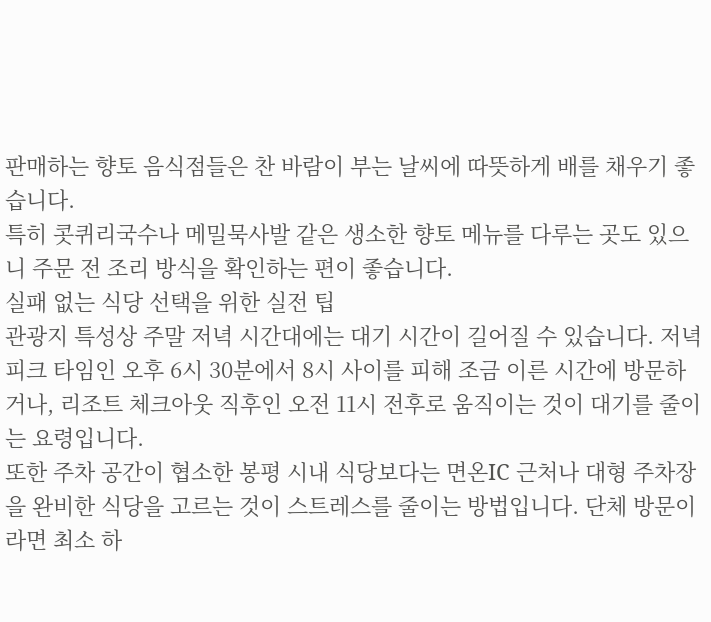판매하는 향토 음식점들은 찬 바람이 부는 날씨에 따뜻하게 배를 채우기 좋습니다.
특히 콧퀴리국수나 메밀묵사발 같은 생소한 향토 메뉴를 다루는 곳도 있으니 주문 전 조리 방식을 확인하는 편이 좋습니다.
실패 없는 식당 선택을 위한 실전 팁
관광지 특성상 주말 저녁 시간대에는 대기 시간이 길어질 수 있습니다. 저녁 피크 타임인 오후 6시 30분에서 8시 사이를 피해 조금 이른 시간에 방문하거나, 리조트 체크아웃 직후인 오전 11시 전후로 움직이는 것이 대기를 줄이는 요령입니다.
또한 주차 공간이 협소한 봉평 시내 식당보다는 면온IC 근처나 대형 주차장을 완비한 식당을 고르는 것이 스트레스를 줄이는 방법입니다. 단체 방문이라면 최소 하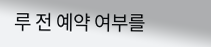루 전 예약 여부를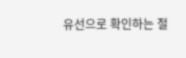유선으로 확인하는 절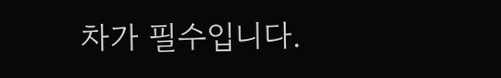차가 필수입니다.